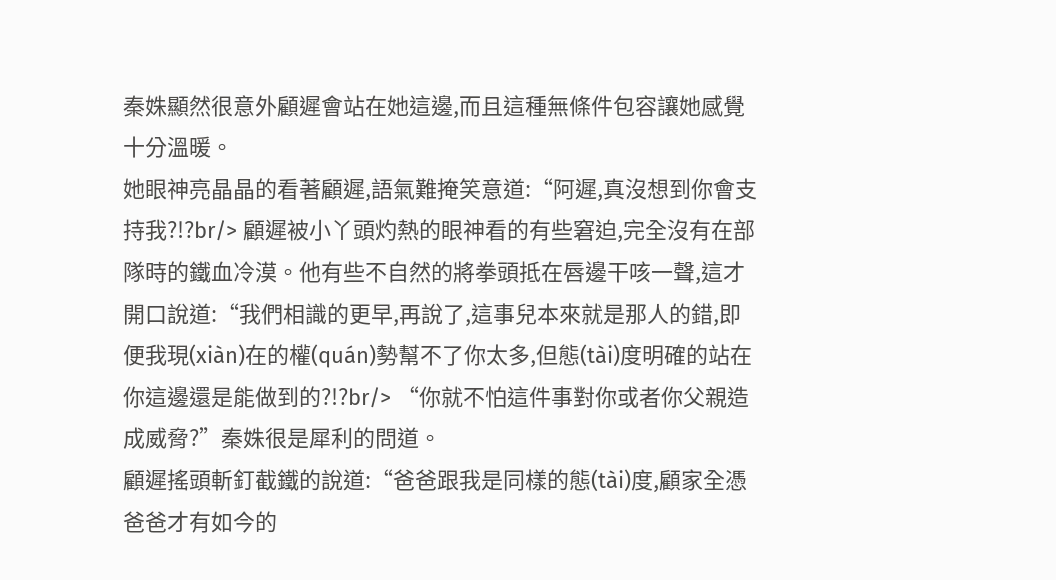秦姝顯然很意外顧遲會站在她這邊,而且這種無條件包容讓她感覺十分溫暖。
她眼神亮晶晶的看著顧遲,語氣難掩笑意道:“阿遲,真沒想到你會支持我?!?br/> 顧遲被小丫頭灼熱的眼神看的有些窘迫,完全沒有在部隊時的鐵血冷漠。他有些不自然的將拳頭抵在唇邊干咳一聲,這才開口說道:“我們相識的更早,再說了,這事兒本來就是那人的錯,即便我現(xiàn)在的權(quán)勢幫不了你太多,但態(tài)度明確的站在你這邊還是能做到的?!?br/> “你就不怕這件事對你或者你父親造成威脅?”秦姝很是犀利的問道。
顧遲搖頭斬釘截鐵的說道:“爸爸跟我是同樣的態(tài)度,顧家全憑爸爸才有如今的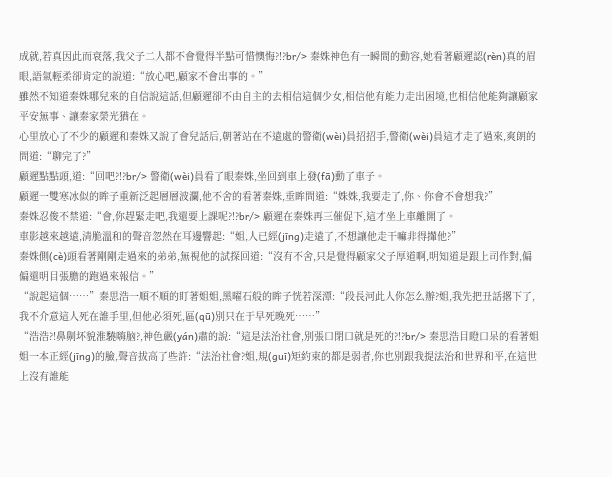成就,若真因此而衰落,我父子二人都不會覺得半點可惜懊悔?!?br/> 秦姝神色有一瞬間的動容,她看著顧遲認(rèn)真的眉眼,語氣輕柔卻肯定的說道:“放心吧,顧家不會出事的。”
雖然不知道秦姝哪兒來的自信說這話,但顧遲卻不由自主的去相信這個少女,相信他有能力走出困境,也相信他能夠讓顧家平安無事、讓秦家榮光猶在。
心里放心了不少的顧遲和秦姝又說了會兒話后,朝著站在不遠處的警衛(wèi)員招招手,警衛(wèi)員這才走了過來,爽朗的問道:“聊完了?”
顧遲點點頭,道:“回吧?!?br/> 警衛(wèi)員看了眼秦姝,坐回到車上發(fā)動了車子。
顧遲一雙寒冰似的眸子重新泛起層層波瀾,他不舍的看著秦姝,垂眸問道:“姝姝,我要走了,你、你會不會想我?”
秦姝忍俊不禁道:“會,你趕緊走吧,我還要上課呢?!?br/> 顧遲在秦姝再三催促下,這才坐上車離開了。
車影越來越遠,清脆溫和的聲音忽然在耳邊響起:“姐,人已經(jīng)走遠了,不想讓他走干嘛非得攆他?”
秦姝側(cè)頭看著剛剛走過來的弟弟,無視他的試探回道:“沒有不舍,只是覺得顧家父子厚道啊,明知道是跟上司作對,偏偏還明目張膽的跑過來報信。”
“說起這個……”秦思浩一順不順的盯著姐姐,黑曜石般的眸子恍若深潭:“段長河此人你怎么辦?姐,我先把丑話撂下了,我不介意這人死在誰手里,但他必須死,區(qū)別只在于早死晚死……”
“浩浩?!鼻劓坏貌淮驍嗨脑?,神色嚴(yán)肅的說:“這是法治社會,別張口閉口就是死的?!?br/> 秦思浩目瞪口呆的看著姐姐一本正經(jīng)的臉,聲音拔高了些許:“法治社會?姐,規(guī)矩約束的都是弱者,你也別跟我提法治和世界和平,在這世上沒有誰能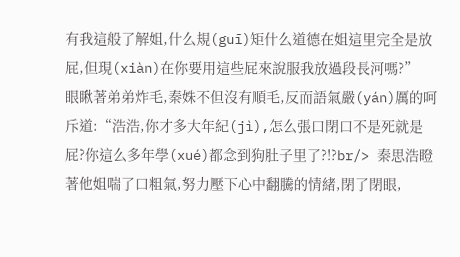有我這般了解姐,什么規(guī)矩什么道德在姐這里完全是放屁,但現(xiàn)在你要用這些屁來說服我放過段長河嗎?”
眼瞅著弟弟炸毛,秦姝不但沒有順毛,反而語氣嚴(yán)厲的呵斥道:“浩浩,你才多大年紀(jì),怎么張口閉口不是死就是屁?你這么多年學(xué)都念到狗肚子里了?!?br/> 秦思浩瞪著他姐喘了口粗氣,努力壓下心中翻騰的情緒,閉了閉眼,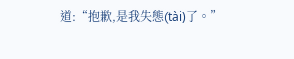道:“抱歉,是我失態(tài)了。”